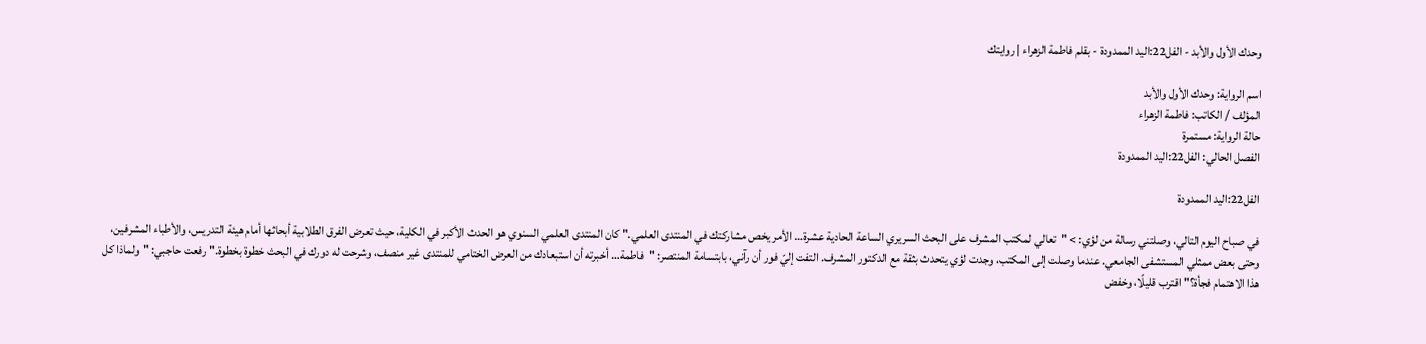وحدك الأول والأبد - الفل22:اليد الممدودة - بقلم فاطمة الزهراء | روايتك

اسم الرواية: وحدك الأول والأبد
المؤلف / الكاتب: فاطمة الزهراء
حالة الرواية: مستمرة
الفصل الحالي: الفل22:اليد الممدودة

الفل22:اليد الممدودة

في صباح اليوم التالي، وصلتني رسالة من لؤي: > "تعالي لمكتب المشرف على البحث السريري الساعة الحادية عشرة… الأمر يخص مشاركتك في المنتدى العلمي." كان المنتدى العلمي السنوي هو الحدث الأكبر في الكلية، حيث تعرض الفرق الطلابية أبحاثها أمام هيئة التدريس، والأطباء المشرفين، وحتى بعض ممثلي المستشفى الجامعي. عندما وصلت إلى المكتب، وجدت لؤي يتحدث بثقة مع الدكتور المشرف. التفت إليّ فور أن رآني، بابتسامة المنتصر: "فاطمة… أخبرته أن استبعادك من العرض الختامي للمنتدى غير منصف، وشرحت له دورك في البحث خطوة بخطوة." رفعت حاجبي: "ولماذا كل هذا الاهتمام فجأة؟" اقترب قليلًا، وخفض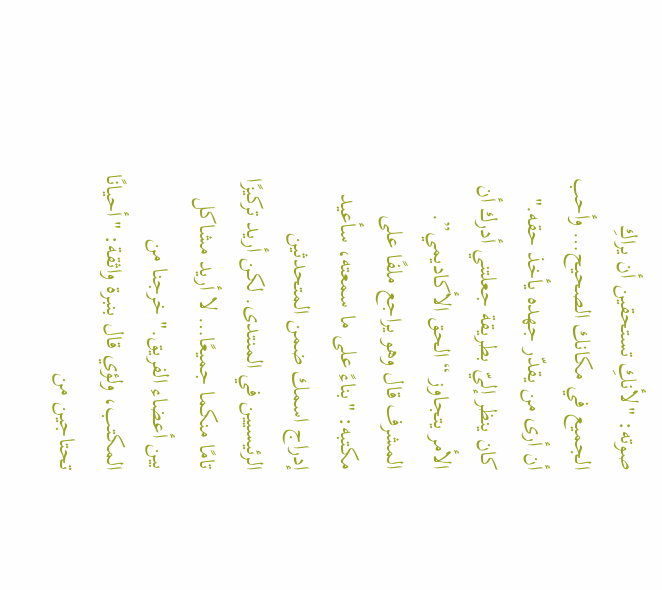صوته: "لأنكِ تستحقين أن يراكِ الجميع في مكانك الصحيح… وأحب أن أرى من يقدّر جهده يأخذ حقه." كان ينظر إليّ بطريقة جعلتني أدرك أن الأمر يتجاوز “الحق الأكاديمي”. المشرف قال وهو يراجع ملفًا على مكتبه: "بناءً على ما سمعته، سأعيد إدراج اسمك ضمن المتحدثين الرئيسيين في المنتدى. لكن أريد تركيزًا تامًا منكما جميعًا… لا أريد مشاكل بين أعضاء الفريق." خرجنا من المكتب، ولؤي قال بنبرة واثقة: "أحيانًا تحتاجين من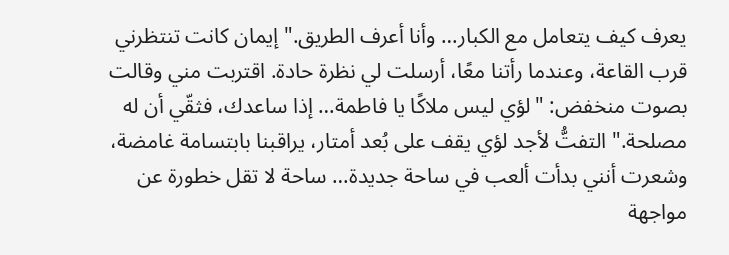يعرف كيف يتعامل مع الكبار… وأنا أعرف الطريق." إيمان كانت تنتظرني قرب القاعة، وعندما رأتنا معًا، أرسلت لي نظرة حادة. اقتربت مني وقالت بصوت منخفض: "لؤي ليس ملاكًا يا فاطمة… إذا ساعدك، فثقّي أن له مصلحة." التفتُّ لأجد لؤي يقف على بُعد أمتار، يراقبنا بابتسامة غامضة، وشعرت أنني بدأت ألعب في ساحة جديدة… ساحة لا تقل خطورة عن مواجهة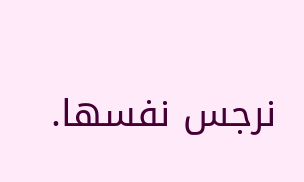نرجس نفسها.